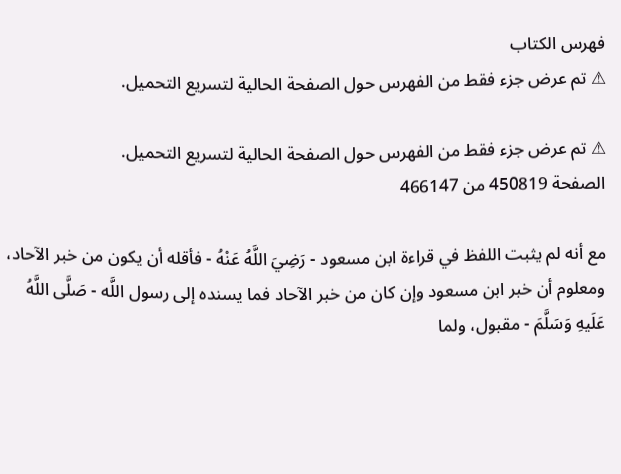فهرس الكتاب
⚠ تم عرض جزء فقط من الفهرس حول الصفحة الحالية لتسريع التحميل.

⚠ تم عرض جزء فقط من الفهرس حول الصفحة الحالية لتسريع التحميل.
الصفحة 450819 من 466147

مع أنه لم يثبت اللفظ في قراءة ابن مسعود - رَضِيَ اللَّهُ عَنْهُ - فأقله أن يكون من خبر الآحاد، ومعلوم أن خبر ابن مسعود وإن كان من خبر الآحاد فما يسنده إلى رسول اللَّه - صَلَّى اللَّهُ عَلَيهِ وَسَلَّمَ - مقبول، ولما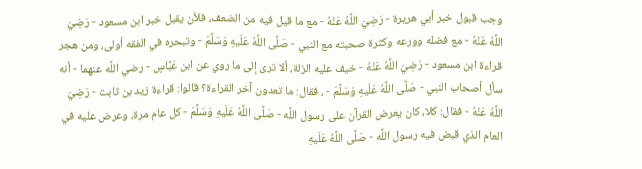وجب قبول خبر أبي هريرة - رَضِيَ اللَّهُ عَنْهُ - مع ما قيل فيه من الضعف، فلأن يقبل خبر ابن مسعود - رَضِيَ اللَّهُ عَنْهُ - مع فضله وورعه وكثرة صحبته مع النبي - صَلَّى اللَّهُ عَلَيهِ وَسَلَّمَ - وتبحره في الفقه أولى، ومن هجر قراءة ابن مسعود - رَضِيَ اللَّهُ عَنْهُ - خيف عليه الزلة، ألا ترى إلى ما روي عن ابن عَبَّاسٍ - رضي اللَّه عنهما - أنه سأل أصحاب النبي - صَلَّى اللَّهُ عَلَيهِ وَسَلَّمَ - ، فقال: ما تعدون آخر القراءة؟ قالوا: قراءة زيد بن ثابت - رَضِيَ اللَّهُ عَنْهُ - فقال: كلا، كان يعرض القرآن على رسول اللَّه - صَلَّى اللَّهُ عَلَيهِ وَسَلَّمَ - كل عام مرة، وعرض عليه في العام الذي قبض فيه رسول اللَّه - صَلَّى اللَّهُ عَلَيهِ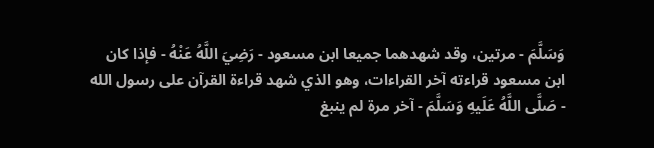وَسَلَّمَ - مرتين، وقد شهدهما جميعا ابن مسعود - رَضِيَ اللَّهُ عَنْهُ - فإذا كان ابن مسعود قراءته آخر القراءات، وهو الذي شهد قراءة القرآن على رسول الله - صَلَّى اللَّهُ عَلَيهِ وَسَلَّمَ - آخر مرة لم ينبغ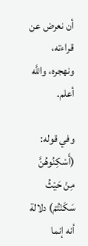أن نعرض عن قراءته، ونهجره، واللَّه أعلم.

وفي قوله: (أَسْكِنُوهُنَّ مِنْ حَيْثُ سَكَنْتُمْ) دلالة أنه إنما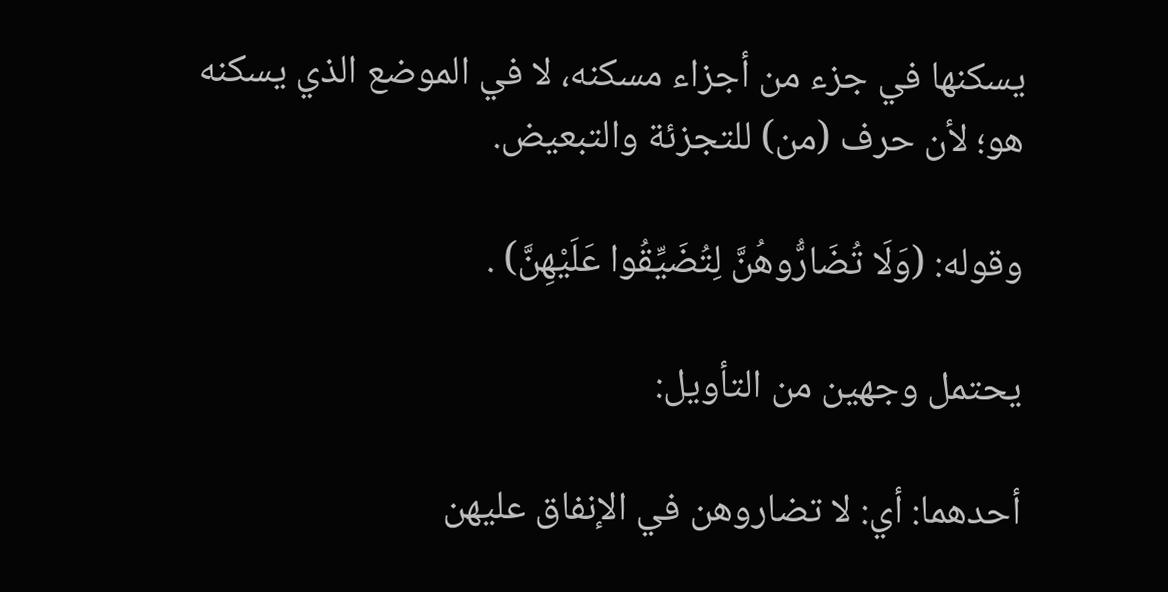يسكنها في جزء من أجزاء مسكنه، لا في الموضع الذي يسكنه هو؛ لأن حرف (من) للتجزئة والتبعيض.

وقوله: (وَلَا تُضَارُّوهُنَّ لِتُضَيِّقُوا عَلَيْهِنَّ) .

يحتمل وجهين من التأويل:

أحدهما: أي: لا تضاروهن في الإنفاق عليهن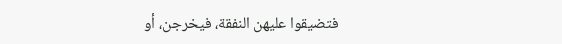فتضيقوا عليهن النفقة، فيخرجن، أو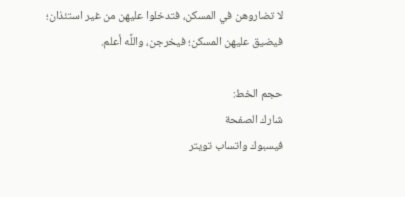لا تضاروهن في المسكن، فتدخلوا عليهن من غير استئذان؛ فيضيق عليهن المسكن؛ فيخرجن، واللَّه أعلم.

حجم الخط:
شارك الصفحة
فيسبوك واتساب تويتر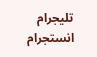تليجرام انستجرام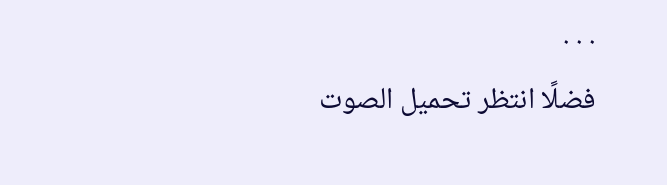. . .
فضلًا انتظر تحميل الصوت